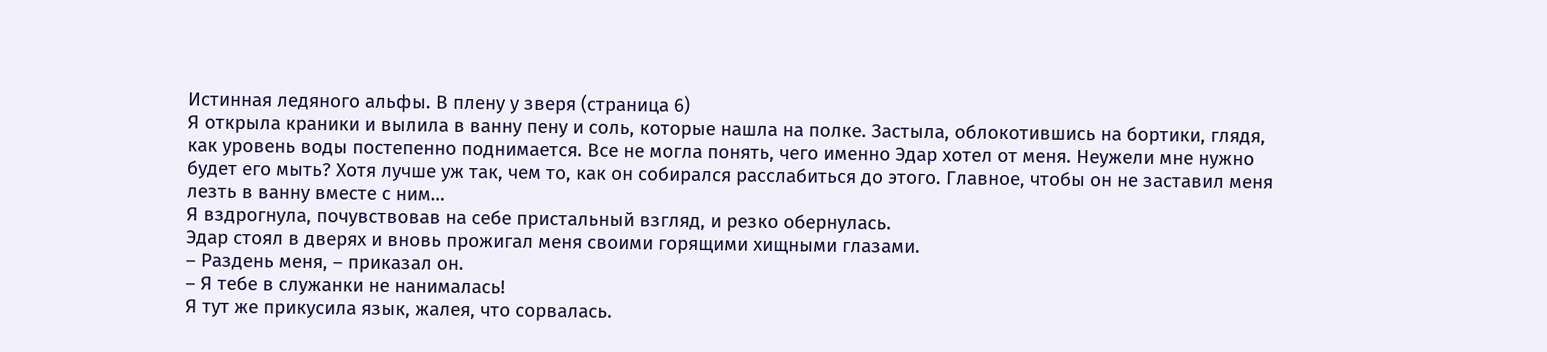Истинная ледяного альфы. В плену у зверя (страница 6)
Я открыла краники и вылила в ванну пену и соль, которые нашла на полке. Застыла, облокотившись на бортики, глядя, как уровень воды постепенно поднимается. Все не могла понять, чего именно Эдар хотел от меня. Неужели мне нужно будет его мыть? Хотя лучше уж так, чем то, как он собирался расслабиться до этого. Главное, чтобы он не заставил меня лезть в ванну вместе с ним…
Я вздрогнула, почувствовав на себе пристальный взгляд, и резко обернулась.
Эдар стоял в дверях и вновь прожигал меня своими горящими хищными глазами.
– Раздень меня, – приказал он.
– Я тебе в служанки не нанималась!
Я тут же прикусила язык, жалея, что сорвалась.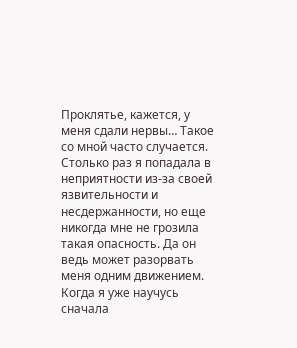Проклятье, кажется, у меня сдали нервы… Такое со мной часто случается. Столько раз я попадала в неприятности из-за своей язвительности и несдержанности, но еще никогда мне не грозила такая опасность. Да он ведь может разорвать меня одним движением. Когда я уже научусь сначала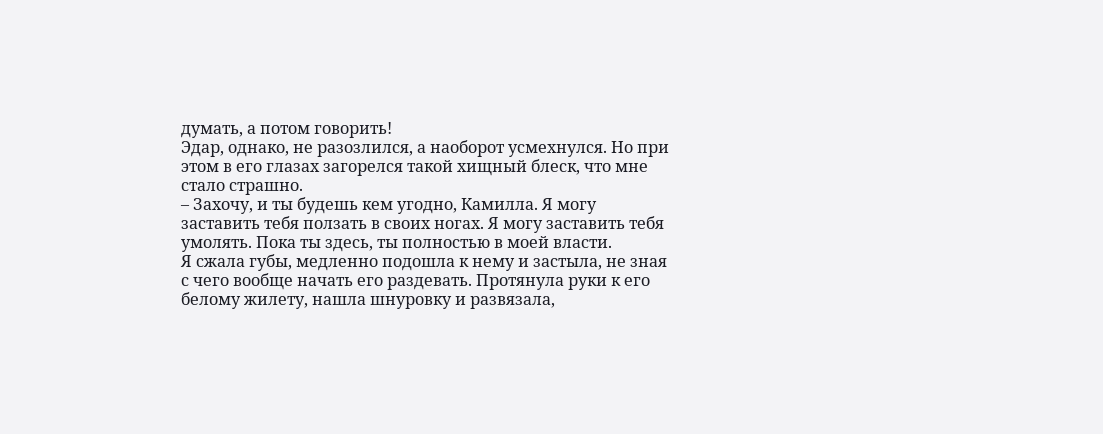думать, а потом говорить!
Эдар, однако, не разозлился, а наоборот усмехнулся. Но при этом в его глазах загорелся такой хищный блеск, что мне стало страшно.
– Захочу, и ты будешь кем угодно, Камилла. Я могу заставить тебя ползать в своих ногах. Я могу заставить тебя умолять. Пока ты здесь, ты полностью в моей власти.
Я сжала губы, медленно подошла к нему и застыла, не зная с чего вообще начать его раздевать. Протянула руки к его белому жилету, нашла шнуровку и развязала,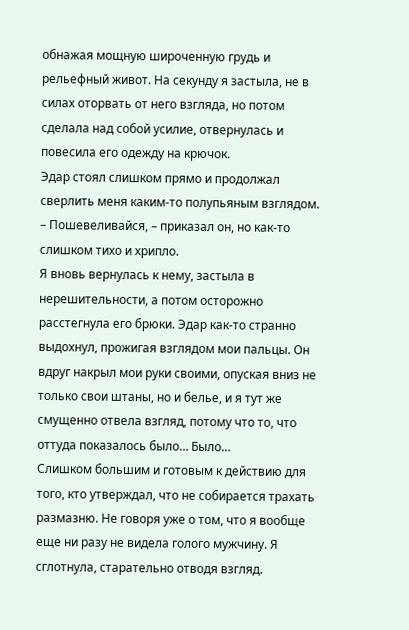обнажая мощную широченную грудь и рельефный живот. На секунду я застыла, не в силах оторвать от него взгляда, но потом сделала над собой усилие, отвернулась и повесила его одежду на крючок.
Эдар стоял слишком прямо и продолжал сверлить меня каким-то полупьяным взглядом.
– Пошевеливайся, – приказал он, но как-то слишком тихо и хрипло.
Я вновь вернулась к нему, застыла в нерешительности, а потом осторожно расстегнула его брюки. Эдар как-то странно выдохнул, прожигая взглядом мои пальцы. Он вдруг накрыл мои руки своими, опуская вниз не только свои штаны, но и белье, и я тут же смущенно отвела взгляд, потому что то, что оттуда показалось было… Было…
Слишком большим и готовым к действию для того, кто утверждал, что не собирается трахать размазню. Не говоря уже о том, что я вообще еще ни разу не видела голого мужчину. Я сглотнула, старательно отводя взгляд.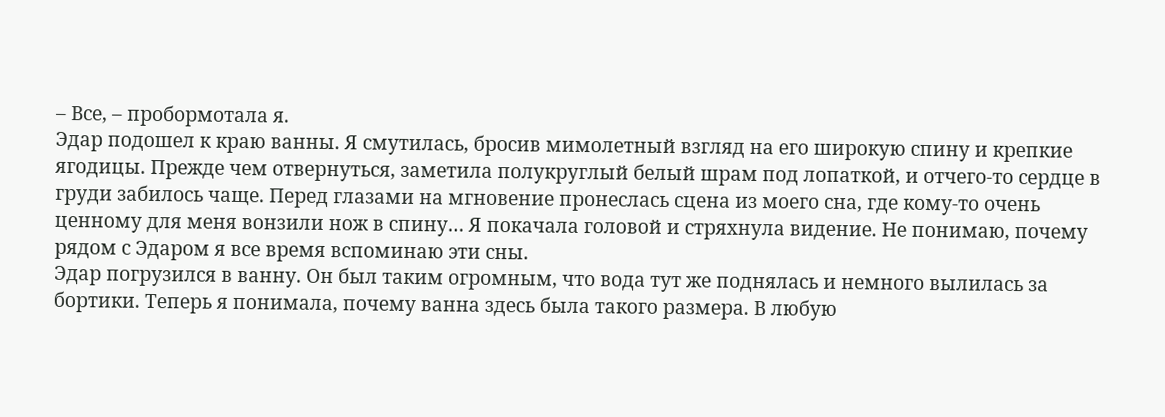– Все, – пробормотала я.
Эдар подошел к краю ванны. Я смутилась, бросив мимолетный взгляд на его широкую спину и крепкие ягодицы. Прежде чем отвернуться, заметила полукруглый белый шрам под лопаткой, и отчего-то сердце в груди забилось чаще. Перед глазами на мгновение пронеслась сцена из моего сна, где кому-то очень ценному для меня вонзили нож в спину… Я покачала головой и стряхнула видение. Не понимаю, почему рядом с Эдаром я все время вспоминаю эти сны.
Эдар погрузился в ванну. Он был таким огромным, что вода тут же поднялась и немного вылилась за бортики. Теперь я понимала, почему ванна здесь была такого размера. В любую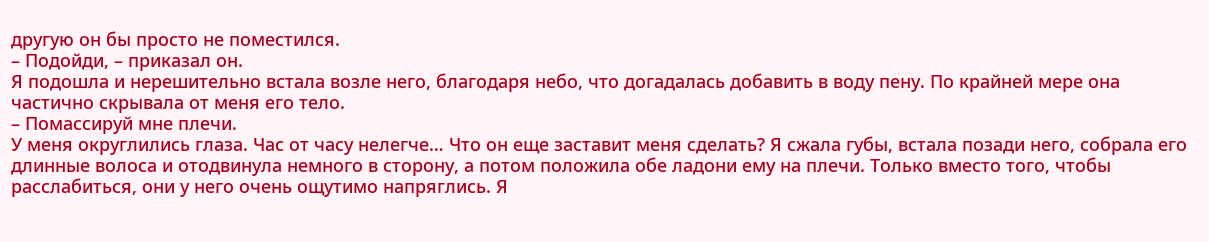другую он бы просто не поместился.
– Подойди, – приказал он.
Я подошла и нерешительно встала возле него, благодаря небо, что догадалась добавить в воду пену. По крайней мере она частично скрывала от меня его тело.
– Помассируй мне плечи.
У меня округлились глаза. Час от часу нелегче… Что он еще заставит меня сделать? Я сжала губы, встала позади него, собрала его длинные волоса и отодвинула немного в сторону, а потом положила обе ладони ему на плечи. Только вместо того, чтобы расслабиться, они у него очень ощутимо напряглись. Я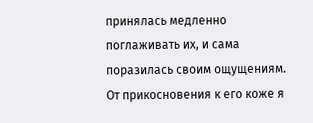принялась медленно поглаживать их, и сама поразилась своим ощущениям. От прикосновения к его коже я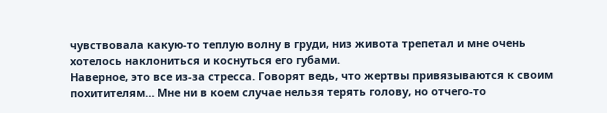чувствовала какую-то теплую волну в груди, низ живота трепетал и мне очень хотелось наклониться и коснуться его губами.
Наверное, это все из-за стресса. Говорят ведь, что жертвы привязываются к своим похитителям… Мне ни в коем случае нельзя терять голову, но отчего-то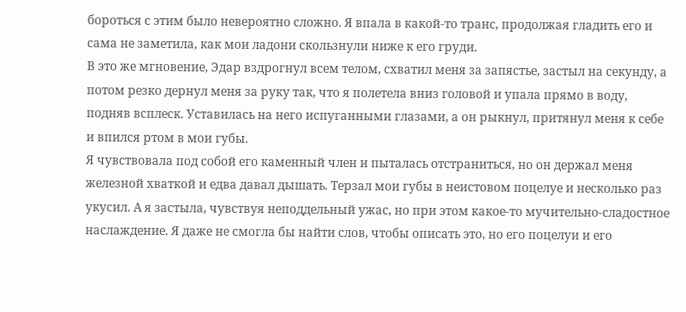бороться с этим было невероятно сложно. Я впала в какой-то транс, продолжая гладить его и сама не заметила, как мои ладони скользнули ниже к его груди.
В это же мгновение, Эдар вздрогнул всем телом, схватил меня за запястье, застыл на секунду, а потом резко дернул меня за руку так, что я полетела вниз головой и упала прямо в воду, подняв всплеск. Уставилась на него испуганными глазами, а он рыкнул, притянул меня к себе и впился ртом в мои губы.
Я чувствовала под собой его каменный член и пыталась отстраниться, но он держал меня железной хваткой и едва давал дышать. Терзал мои губы в неистовом поцелуе и несколько раз укусил. А я застыла, чувствуя неподдельный ужас, но при этом какое-то мучительно-сладостное наслаждение. Я даже не смогла бы найти слов, чтобы описать это, но его поцелуи и его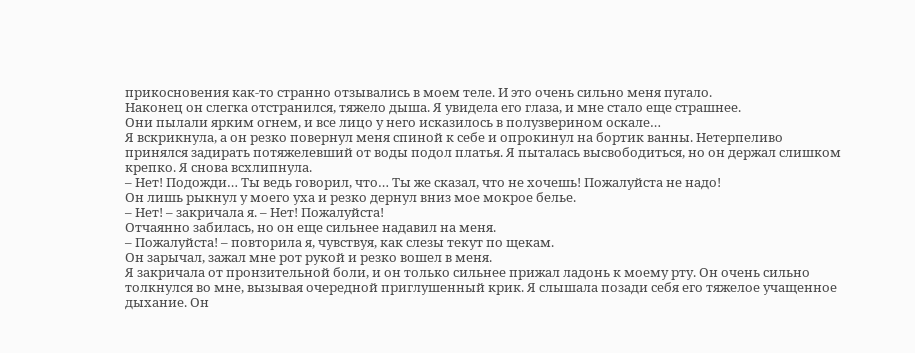прикосновения как-то странно отзывались в моем теле. И это очень сильно меня пугало.
Наконец он слегка отстранился, тяжело дыша. Я увидела его глаза, и мне стало еще страшнее.
Они пылали ярким огнем, и все лицо у него исказилось в полузверином оскале…
Я вскрикнула, а он резко повернул меня спиной к себе и опрокинул на бортик ванны. Нетерпеливо принялся задирать потяжелевший от воды подол платья. Я пыталась высвободиться, но он держал слишком крепко. Я снова всхлипнула.
– Нет! Подожди… Ты ведь говорил, что… Ты же сказал, что не хочешь! Пожалуйста не надо!
Он лишь рыкнул у моего уха и резко дернул вниз мое мокрое белье.
– Нет! – закричала я. – Нет! Пожалуйста!
Отчаянно забилась, но он еще сильнее надавил на меня.
– Пожалуйста! – повторила я, чувствуя, как слезы текут по щекам.
Он зарычал, зажал мне рот рукой и резко вошел в меня.
Я закричала от пронзительной боли, и он только сильнее прижал ладонь к моему рту. Он очень сильно толкнулся во мне, вызывая очередной приглушенный крик. Я слышала позади себя его тяжелое учащенное дыхание. Он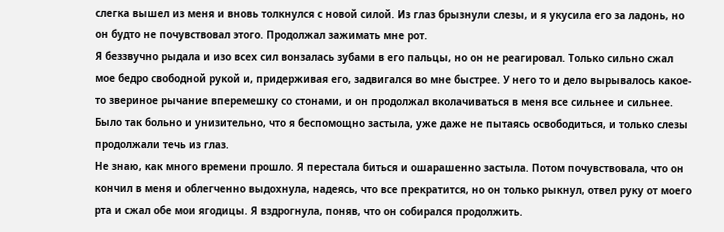слегка вышел из меня и вновь толкнулся с новой силой. Из глаз брызнули слезы, и я укусила его за ладонь, но он будто не почувствовал этого. Продолжал зажимать мне рот.
Я беззвучно рыдала и изо всех сил вонзалась зубами в его пальцы, но он не реагировал. Только сильно сжал мое бедро свободной рукой и, придерживая его, задвигался во мне быстрее. У него то и дело вырывалось какое-то звериное рычание вперемешку со стонами, и он продолжал вколачиваться в меня все сильнее и сильнее. Было так больно и унизительно, что я беспомощно застыла, уже даже не пытаясь освободиться, и только слезы продолжали течь из глаз.
Не знаю, как много времени прошло. Я перестала биться и ошарашенно застыла. Потом почувствовала, что он кончил в меня и облегченно выдохнула, надеясь, что все прекратится, но он только рыкнул, отвел руку от моего рта и сжал обе мои ягодицы. Я вздрогнула, поняв, что он собирался продолжить.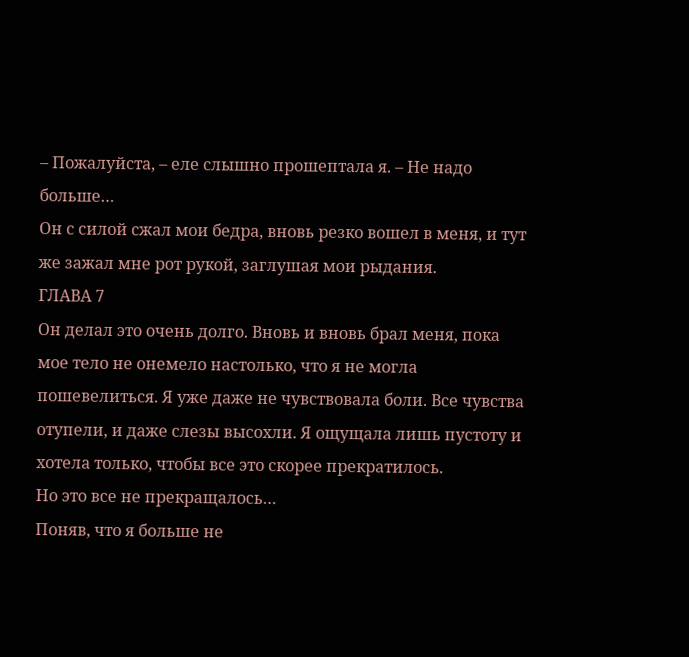– Пожалуйста, – еле слышно прошептала я. – Не надо больше…
Он с силой сжал мои бедра, вновь резко вошел в меня, и тут же зажал мне рот рукой, заглушая мои рыдания.
ГЛАВА 7
Он делал это очень долго. Вновь и вновь брал меня, пока мое тело не онемело настолько, что я не могла пошевелиться. Я уже даже не чувствовала боли. Все чувства отупели, и даже слезы высохли. Я ощущала лишь пустоту и хотела только, чтобы все это скорее прекратилось.
Но это все не прекращалось…
Поняв, что я больше не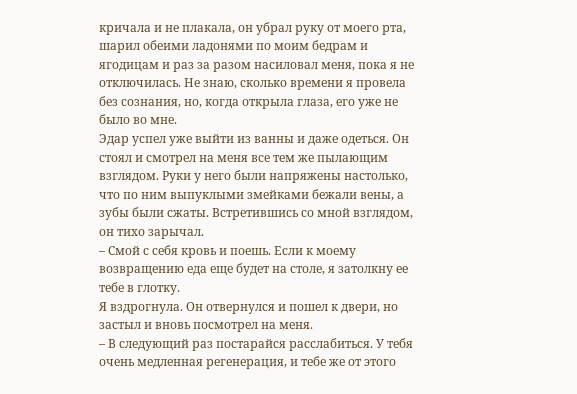кричала и не плакала, он убрал руку от моего рта, шарил обеими ладонями по моим бедрам и ягодицам и раз за разом насиловал меня, пока я не отключилась. Не знаю, сколько времени я провела без сознания, но, когда открыла глаза, его уже не было во мне.
Эдар успел уже выйти из ванны и даже одеться. Он стоял и смотрел на меня все тем же пылающим взглядом. Руки у него были напряжены настолько, что по ним выпуклыми змейками бежали вены, а зубы были сжаты. Встретившись со мной взглядом, он тихо зарычал.
– Смой с себя кровь и поешь. Если к моему возвращению еда еще будет на столе, я затолкну ее тебе в глотку.
Я вздрогнула. Он отвернулся и пошел к двери, но застыл и вновь посмотрел на меня.
– В следующий раз постарайся расслабиться. У тебя очень медленная регенерация, и тебе же от этого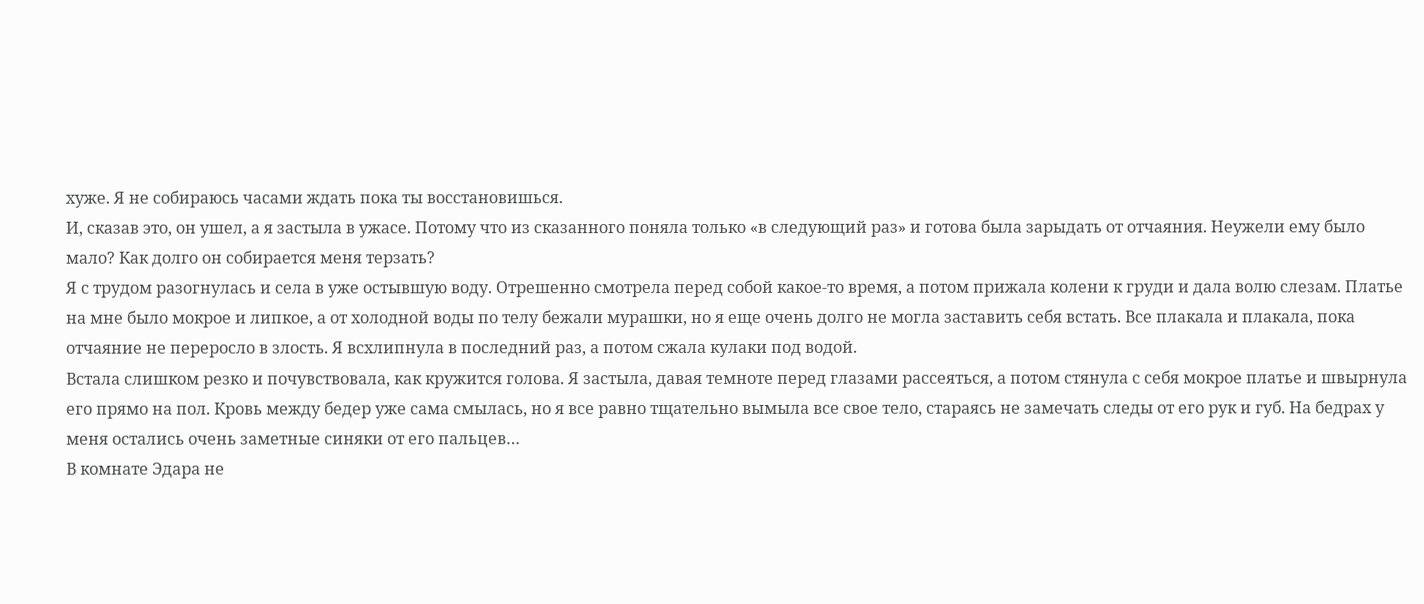хуже. Я не собираюсь часами ждать пока ты восстановишься.
И, сказав это, он ушел, а я застыла в ужасе. Потому что из сказанного поняла только «в следующий раз» и готова была зарыдать от отчаяния. Неужели ему было мало? Как долго он собирается меня терзать?
Я с трудом разогнулась и села в уже остывшую воду. Отрешенно смотрела перед собой какое-то время, а потом прижала колени к груди и дала волю слезам. Платье на мне было мокрое и липкое, а от холодной воды по телу бежали мурашки, но я еще очень долго не могла заставить себя встать. Все плакала и плакала, пока отчаяние не переросло в злость. Я всхлипнула в последний раз, а потом сжала кулаки под водой.
Встала слишком резко и почувствовала, как кружится голова. Я застыла, давая темноте перед глазами рассеяться, а потом стянула с себя мокрое платье и швырнула его прямо на пол. Кровь между бедер уже сама смылась, но я все равно тщательно вымыла все свое тело, стараясь не замечать следы от его рук и губ. На бедрах у меня остались очень заметные синяки от его пальцев…
В комнате Эдара не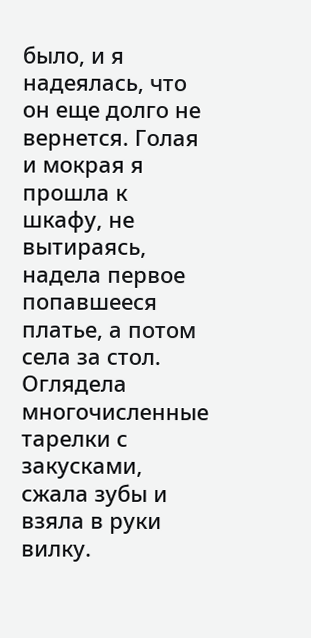было, и я надеялась, что он еще долго не вернется. Голая и мокрая я прошла к шкафу, не вытираясь, надела первое попавшееся платье, а потом села за стол. Оглядела многочисленные тарелки с закусками, сжала зубы и взяла в руки вилку.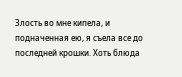Злость во мне кипела, и подначенная ею, я съела все до последней крошки. Хоть блюда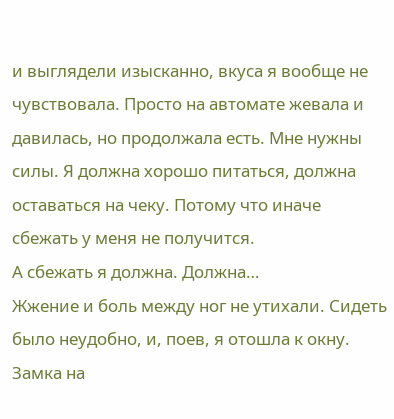и выглядели изысканно, вкуса я вообще не чувствовала. Просто на автомате жевала и давилась, но продолжала есть. Мне нужны силы. Я должна хорошо питаться, должна оставаться на чеку. Потому что иначе сбежать у меня не получится.
А сбежать я должна. Должна…
Жжение и боль между ног не утихали. Сидеть было неудобно, и, поев, я отошла к окну. Замка на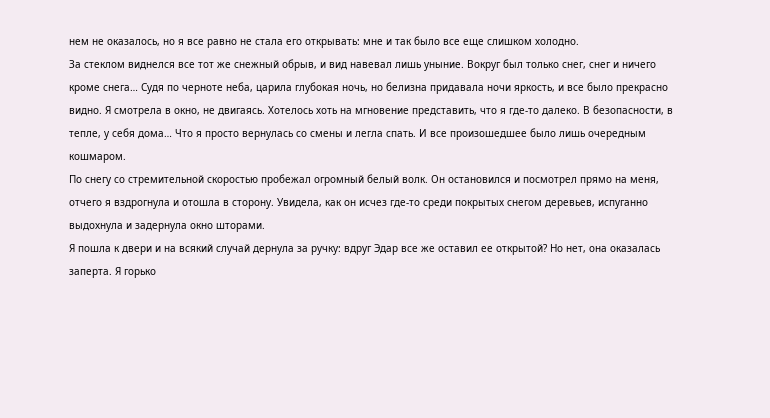нем не оказалось, но я все равно не стала его открывать: мне и так было все еще слишком холодно.
За стеклом виднелся все тот же снежный обрыв, и вид навевал лишь уныние. Вокруг был только снег, снег и ничего кроме снега… Судя по черноте неба, царила глубокая ночь, но белизна придавала ночи яркость, и все было прекрасно видно. Я смотрела в окно, не двигаясь. Хотелось хоть на мгновение представить, что я где-то далеко. В безопасности, в тепле, у себя дома… Что я просто вернулась со смены и легла спать. И все произошедшее было лишь очередным кошмаром.
По снегу со стремительной скоростью пробежал огромный белый волк. Он остановился и посмотрел прямо на меня, отчего я вздрогнула и отошла в сторону. Увидела, как он исчез где-то среди покрытых снегом деревьев, испуганно выдохнула и задернула окно шторами.
Я пошла к двери и на всякий случай дернула за ручку: вдруг Эдар все же оставил ее открытой? Но нет, она оказалась заперта. Я горько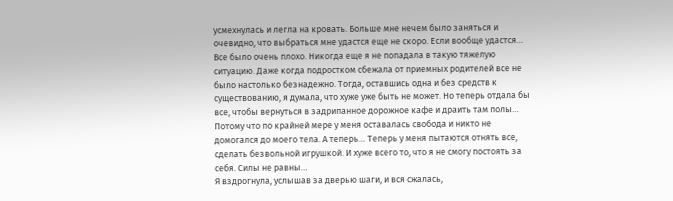усмехнулась и легла на кровать. Больше мне нечем было заняться и очевидно, что выбраться мне удастся еще не скоро. Если вообще удастся…
Все было очень плохо. Никогда еще я не попадала в такую тяжелую ситуацию. Даже когда подростком сбежала от приемных родителей все не было настолько безнадежно. Тогда, оставшись одна и без средств к существованию, я думала, что хуже уже быть не может. Но теперь отдала бы все, чтобы вернуться в задрипанное дорожное кафе и драить там полы… Потому что по крайней мере у меня оставалась свобода и никто не домогался до моего тела. А теперь… Теперь у меня пытаются отнять все, сделать безвольной игрушкой. И хуже всего то, что я не смогу постоять за себя. Силы не равны…
Я вздрогнула, услышав за дверью шаги, и вся сжалась,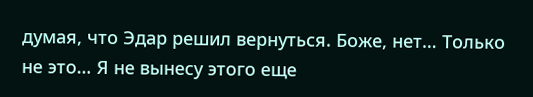думая, что Эдар решил вернуться. Боже, нет… Только не это… Я не вынесу этого еще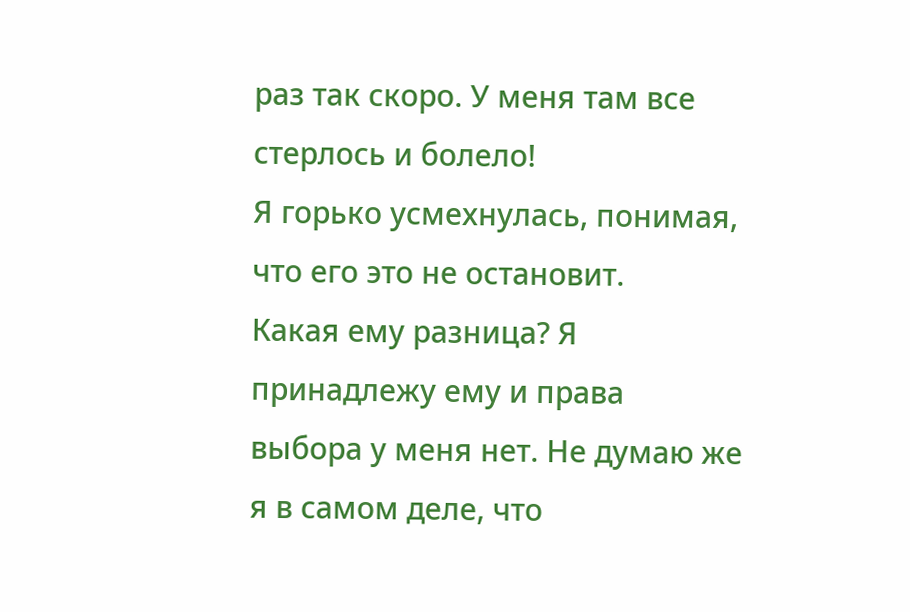раз так скоро. У меня там все стерлось и болело!
Я горько усмехнулась, понимая, что его это не остановит.
Какая ему разница? Я принадлежу ему и права выбора у меня нет. Не думаю же я в самом деле, что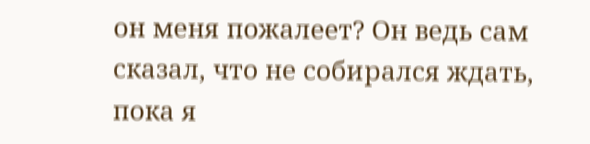он меня пожалеет? Он ведь сам сказал, что не собирался ждать, пока я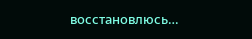восстановлюсь…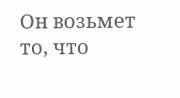Он возьмет то, что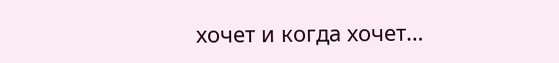хочет и когда хочет…